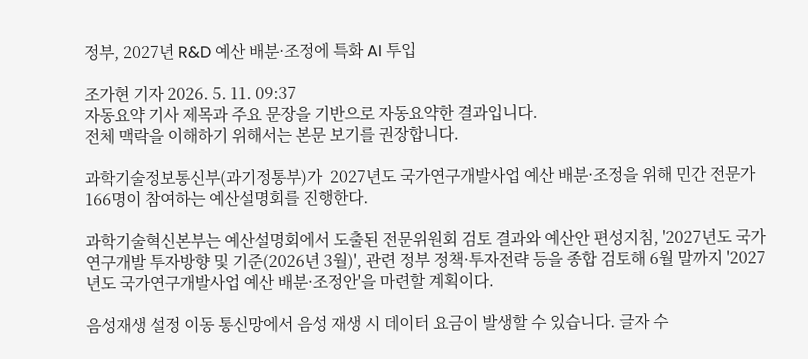정부, 2027년 R&D 예산 배분·조정에 특화 AI 투입

조가현 기자 2026. 5. 11. 09:37
자동요약 기사 제목과 주요 문장을 기반으로 자동요약한 결과입니다.
전체 맥락을 이해하기 위해서는 본문 보기를 권장합니다.

과학기술정보통신부(과기정통부)가  2027년도 국가연구개발사업 예산 배분·조정을 위해 민간 전문가 166명이 참여하는 예산설명회를 진행한다.

과학기술혁신본부는 예산설명회에서 도출된 전문위원회 검토 결과와 예산안 편성지침, '2027년도 국가연구개발 투자방향 및 기준(2026년 3월)', 관련 정부 정책·투자전략 등을 종합 검토해 6월 말까지 '2027년도 국가연구개발사업 예산 배분·조정안'을 마련할 계획이다.

음성재생 설정 이동 통신망에서 음성 재생 시 데이터 요금이 발생할 수 있습니다. 글자 수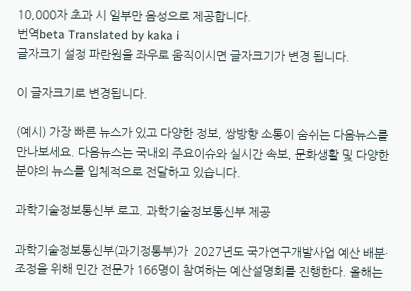10,000자 초과 시 일부만 음성으로 제공합니다.
번역beta Translated by kaka i
글자크기 설정 파란원을 좌우로 움직이시면 글자크기가 변경 됩니다.

이 글자크기로 변경됩니다.

(예시) 가장 빠른 뉴스가 있고 다양한 정보, 쌍방향 소통이 숨쉬는 다음뉴스를 만나보세요. 다음뉴스는 국내외 주요이슈와 실시간 속보, 문화생활 및 다양한 분야의 뉴스를 입체적으로 전달하고 있습니다.

과학기술정보통신부 로고. 과학기술정보통신부 제공

과학기술정보통신부(과기정통부)가  2027년도 국가연구개발사업 예산 배분·조정을 위해 민간 전문가 166명이 참여하는 예산설명회를 진행한다. 올해는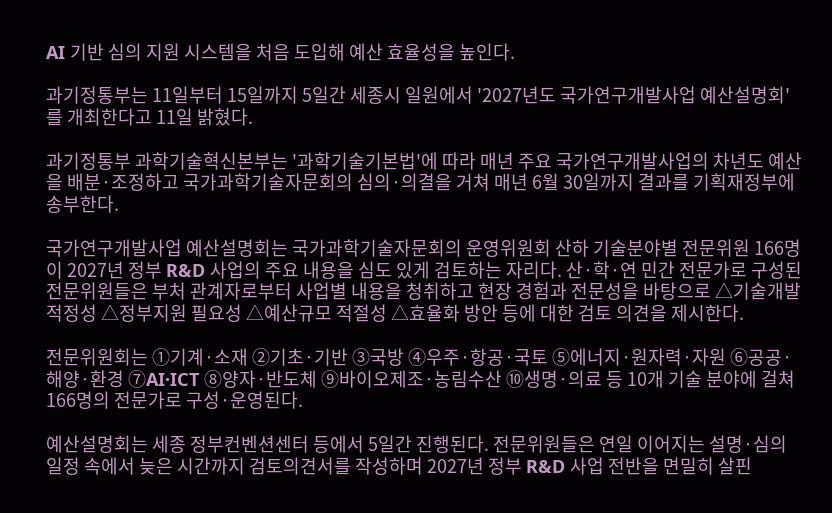AI 기반 심의 지원 시스템을 처음 도입해 예산 효율성을 높인다.

과기정통부는 11일부터 15일까지 5일간 세종시 일원에서 '2027년도 국가연구개발사업 예산설명회'를 개최한다고 11일 밝혔다.

과기정통부 과학기술혁신본부는 '과학기술기본법'에 따라 매년 주요 국가연구개발사업의 차년도 예산을 배분·조정하고 국가과학기술자문회의 심의·의결을 거쳐 매년 6월 30일까지 결과를 기획재정부에 송부한다.

국가연구개발사업 예산설명회는 국가과학기술자문회의 운영위원회 산하 기술분야별 전문위원 166명이 2027년 정부 R&D 사업의 주요 내용을 심도 있게 검토하는 자리다. 산·학·연 민간 전문가로 구성된 전문위원들은 부처 관계자로부터 사업별 내용을 청취하고 현장 경험과 전문성을 바탕으로 △기술개발 적정성 △정부지원 필요성 △예산규모 적절성 △효율화 방안 등에 대한 검토 의견을 제시한다.

전문위원회는 ①기계·소재 ②기초·기반 ③국방 ④우주·항공·국토 ⑤에너지·원자력·자원 ⑥공공·해양·환경 ⑦AI·ICT ⑧양자·반도체 ⑨바이오제조·농림수산 ⑩생명·의료 등 10개 기술 분야에 걸쳐 166명의 전문가로 구성·운영된다.

예산설명회는 세종 정부컨벤션센터 등에서 5일간 진행된다. 전문위원들은 연일 이어지는 설명·심의 일정 속에서 늦은 시간까지 검토의견서를 작성하며 2027년 정부 R&D 사업 전반을 면밀히 살핀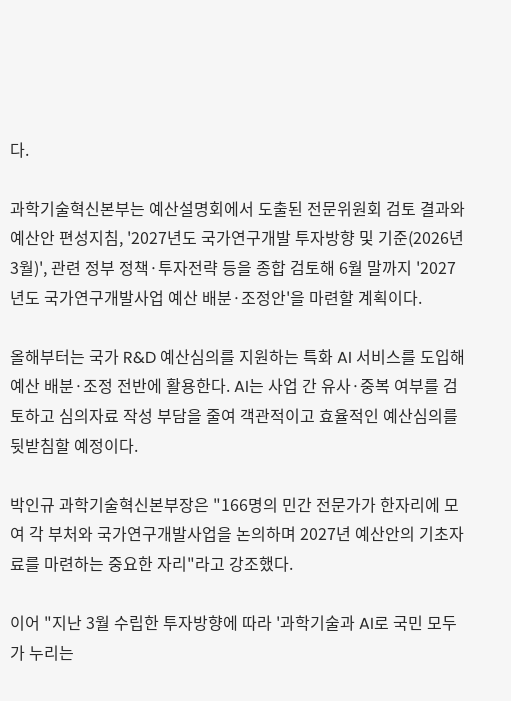다.

과학기술혁신본부는 예산설명회에서 도출된 전문위원회 검토 결과와 예산안 편성지침, '2027년도 국가연구개발 투자방향 및 기준(2026년 3월)', 관련 정부 정책·투자전략 등을 종합 검토해 6월 말까지 '2027년도 국가연구개발사업 예산 배분·조정안'을 마련할 계획이다.

올해부터는 국가 R&D 예산심의를 지원하는 특화 AI 서비스를 도입해 예산 배분·조정 전반에 활용한다. AI는 사업 간 유사·중복 여부를 검토하고 심의자료 작성 부담을 줄여 객관적이고 효율적인 예산심의를 뒷받침할 예정이다.

박인규 과학기술혁신본부장은 "166명의 민간 전문가가 한자리에 모여 각 부처와 국가연구개발사업을 논의하며 2027년 예산안의 기초자료를 마련하는 중요한 자리"라고 강조했다.

이어 "지난 3월 수립한 투자방향에 따라 '과학기술과 AI로 국민 모두가 누리는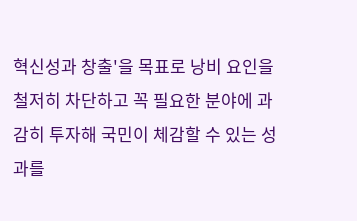혁신성과 창출'을 목표로 낭비 요인을 철저히 차단하고 꼭 필요한 분야에 과감히 투자해 국민이 체감할 수 있는 성과를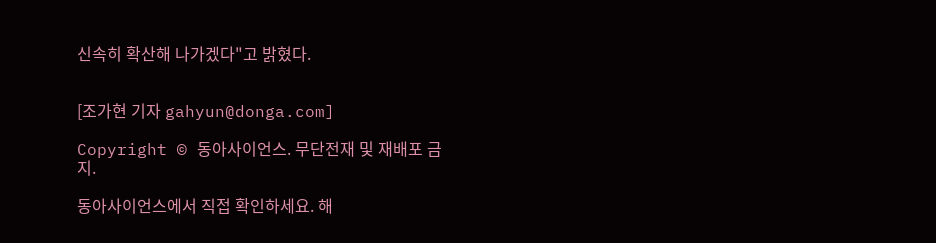신속히 확산해 나가겠다"고 밝혔다.


[조가현 기자 gahyun@donga.com]

Copyright © 동아사이언스. 무단전재 및 재배포 금지.

동아사이언스에서 직접 확인하세요. 해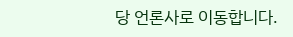당 언론사로 이동합니다.